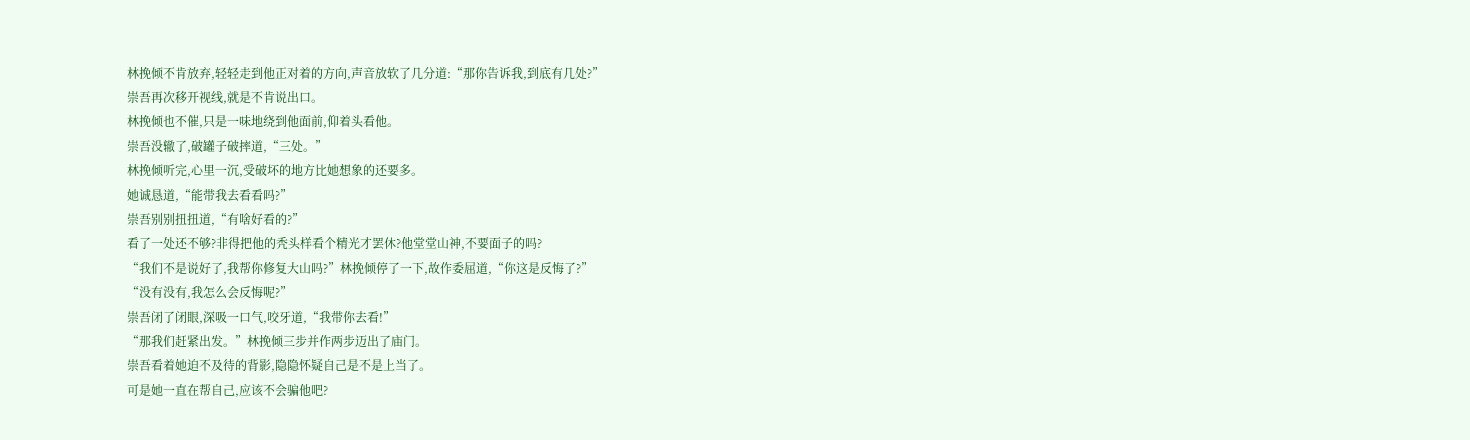林挽倾不肯放弃,轻轻走到他正对着的方向,声音放软了几分道:“那你告诉我,到底有几处?”
崇吾再次移开视线,就是不肯说出口。
林挽倾也不催,只是一味地绕到他面前,仰着头看他。
崇吾没辙了,破罐子破摔道,“三处。”
林挽倾听完,心里一沉,受破坏的地方比她想象的还要多。
她诚恳道,“能带我去看看吗?”
崇吾别别扭扭道,“有啥好看的?”
看了一处还不够?非得把他的秃头样看个精光才罢休?他堂堂山神,不要面子的吗?
“我们不是说好了,我帮你修复大山吗?”林挽倾停了一下,故作委屈道,“你这是反悔了?”
“没有没有,我怎么会反悔呢?”
崇吾闭了闭眼,深吸一口气,咬牙道,“我带你去看!”
“那我们赶紧出发。”林挽倾三步并作两步迈出了庙门。
崇吾看着她迫不及待的背影,隐隐怀疑自己是不是上当了。
可是她一直在帮自己,应该不会骗他吧?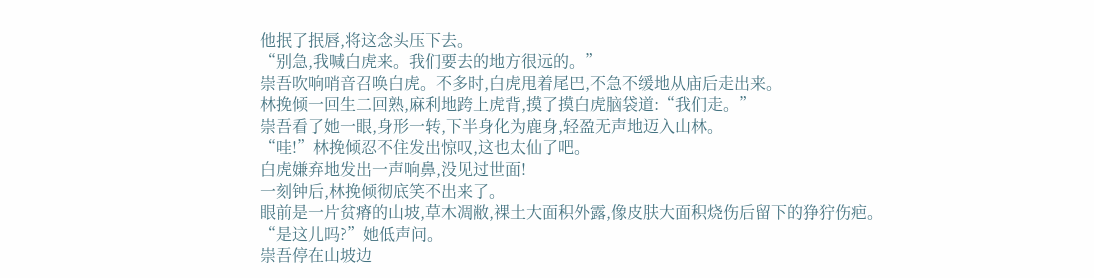他抿了抿唇,将这念头压下去。
“别急,我喊白虎来。我们要去的地方很远的。”
崇吾吹响哨音召唤白虎。不多时,白虎甩着尾巴,不急不缓地从庙后走出来。
林挽倾一回生二回熟,麻利地跨上虎背,摸了摸白虎脑袋道:“我们走。”
崇吾看了她一眼,身形一转,下半身化为鹿身,轻盈无声地迈入山林。
“哇!”林挽倾忍不住发出惊叹,这也太仙了吧。
白虎嫌弃地发出一声响鼻,没见过世面!
一刻钟后,林挽倾彻底笑不出来了。
眼前是一片贫瘠的山坡,草木凋敝,裸土大面积外露,像皮肤大面积烧伤后留下的狰狞伤疤。
“是这儿吗?”她低声问。
崇吾停在山坡边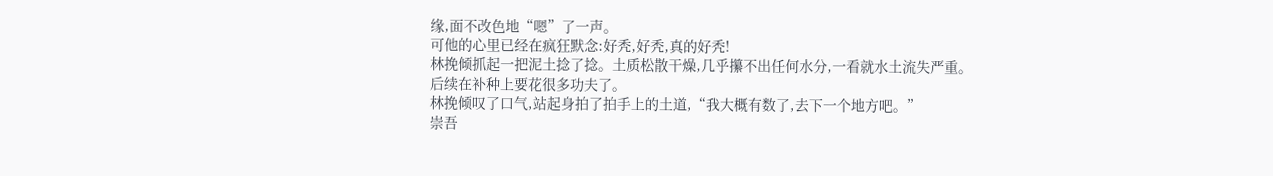缘,面不改色地“嗯”了一声。
可他的心里已经在疯狂默念:好秃,好秃,真的好秃!
林挽倾抓起一把泥土捻了捻。土质松散干燥,几乎攥不出任何水分,一看就水土流失严重。
后续在补种上要花很多功夫了。
林挽倾叹了口气,站起身拍了拍手上的土道,“我大概有数了,去下一个地方吧。”
崇吾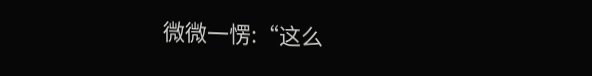微微一愣:“这么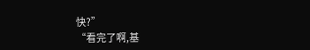快?”
“看完了啊,基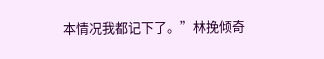本情况我都记下了。”林挽倾奇